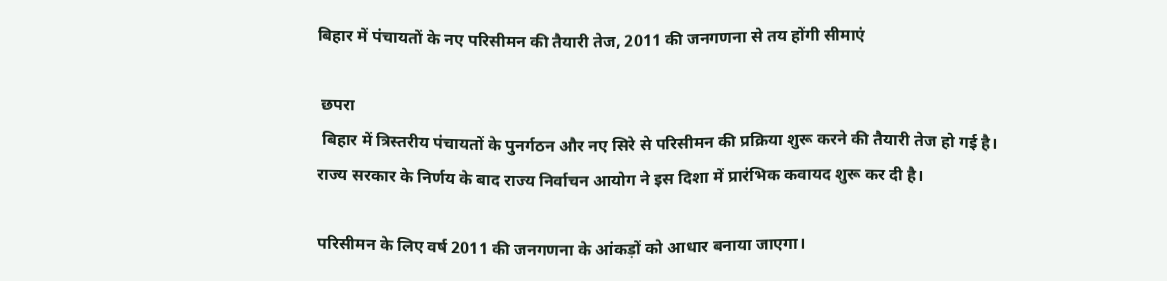बिहार में पंचायतों के नए परिसीमन की तैयारी तेज, 2011 की जनगणना से तय होंगी सीमाएं

 छपरा
 बिहार में त्रिस्तरीय पंचायतों के पुनर्गठन और नए सिरे से परिसीमन की प्रक्रिया शुरू करने की तैयारी तेज हो गई है। राज्य सरकार के निर्णय के बाद राज्य निर्वाचन आयोग ने इस दिशा में प्रारंभिक कवायद शुरू कर दी है।

परिसीमन के लिए वर्ष 2011 की जनगणना के आंकड़ों को आधार बनाया जाएगा।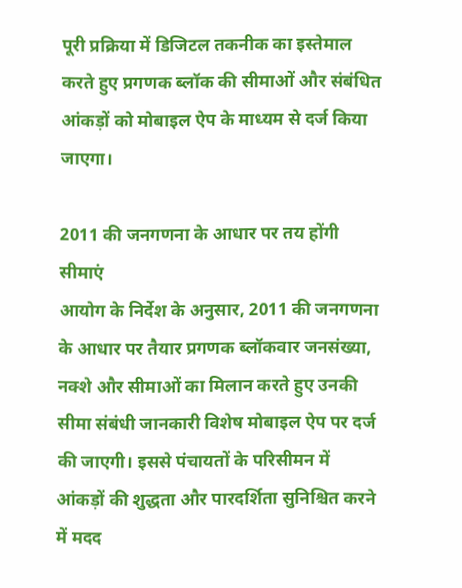पूरी प्रक्रिया में डिजिटल तकनीक का इस्तेमाल करते हुए प्रगणक ब्लॉक की सीमाओं और संबंधित आंकड़ों को मोबाइल ऐप के माध्यम से दर्ज किया जाएगा।

2011 की जनगणना के आधार पर तय होंगी सीमाएं
आयोग के निर्देश के अनुसार, 2011 की जनगणना के आधार पर तैयार प्रगणक ब्लॉकवार जनसंख्या, नक्शे और सीमाओं का मिलान करते हुए उनकी सीमा संबंधी जानकारी विशेष मोबाइल ऐप पर दर्ज की जाएगी। इससे पंचायतों के परिसीमन में आंकड़ों की शुद्धता और पारदर्शिता सुनिश्चित करने में मदद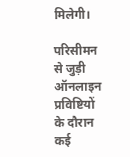मिलेगी।

परिसीमन से जुड़ी ऑनलाइन प्रविष्टियों के दौरान कई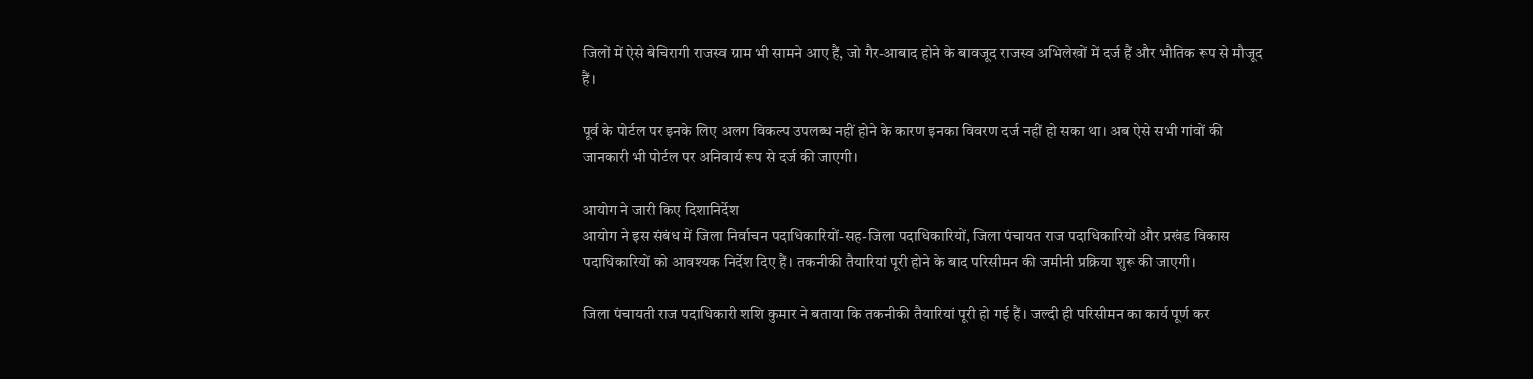जिलों में ऐसे बेचिरागी राजस्व ग्राम भी सामने आए हैं, जो गैर-आबाद होने के बावजूद राजस्व अभिलेखों में दर्ज हैं और भौतिक रूप से मौजूद हैं।

पूर्व के पोर्टल पर इनके लिए अलग विकल्प उपलब्ध नहीं होने के कारण इनका विवरण दर्ज नहीं हो सका था। अब ऐसे सभी गांवों की जानकारी भी पोर्टल पर अनिवार्य रूप से दर्ज की जाएगी।

आयोग ने जारी किए दिशानिर्देश
आयोग ने इस संबंध में जिला निर्वाचन पदाधिकारियों-सह-जिला पदाधिकारियों, जिला पंचायत राज पदाधिकारियों और प्रखंड विकास पदाधिकारियों को आवश्यक निर्देश दिए हैं। तकनीकी तैयारियां पूरी होने के बाद परिसीमन की जमीनी प्रक्रिया शुरू की जाएगी।

जिला पंचायती राज पदाधिकारी शशि कुमार ने बताया कि तकनीकी तैयारियां पूरी हो गई हैं। जल्दी ही परिसीमन का कार्य पूर्ण कर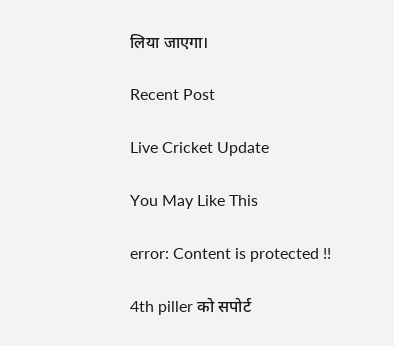लिया जाएगा।

Recent Post

Live Cricket Update

You May Like This

error: Content is protected !!

4th piller को सपोर्ट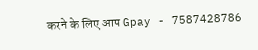करने के लिए आप Gpay - 7587428786